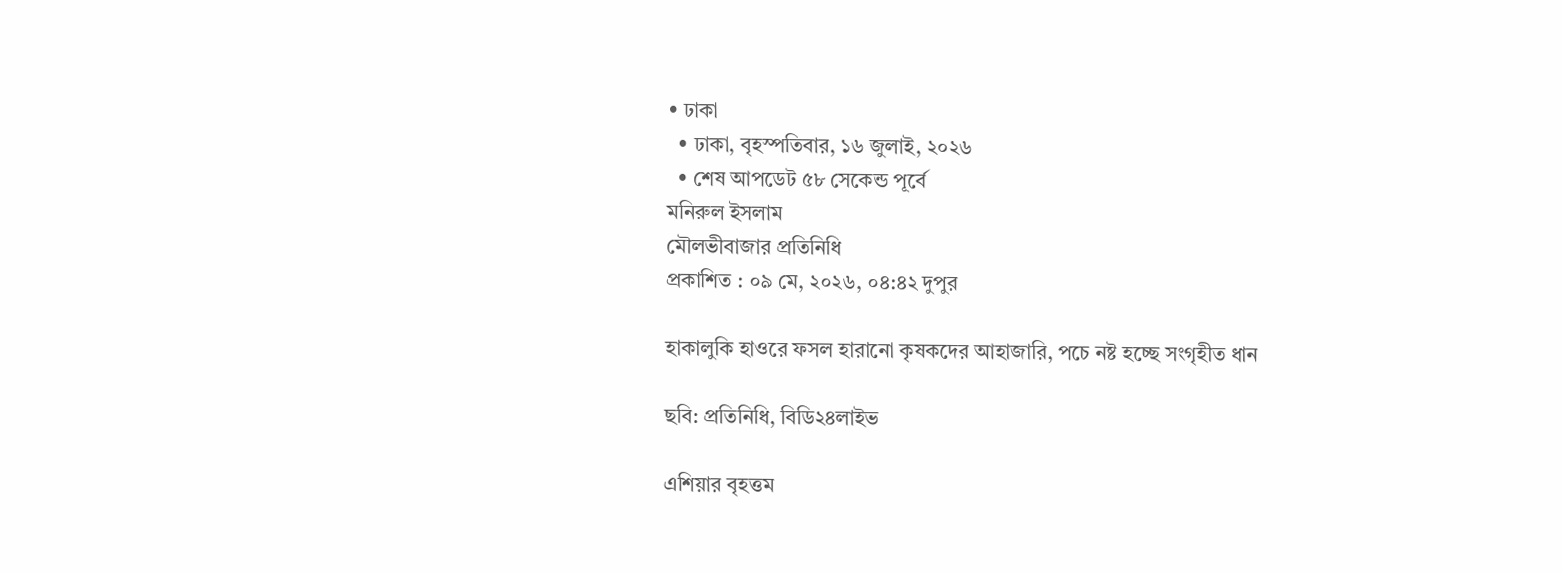• ঢাকা
  • ঢাকা, বৃহস্পতিবার, ১৬ জুলাই, ২০২৬
  • শেষ আপডেট ৫৮ সেকেন্ড পূর্বে
মনিরুল ইসলাম
মৌলভীবাজার প্রতিনিধি
প্রকাশিত : ০৯ মে, ২০২৬, ০৪:৪২ দুপুর

হাকালুকি হাওরে ফসল হারানো কৃষকদের আহাজারি, পচে নষ্ট হচ্ছে সংগৃহীত ধান

ছবি: প্রতিনিধি, বিডি২৪লাইভ

এশিয়ার বৃহত্তম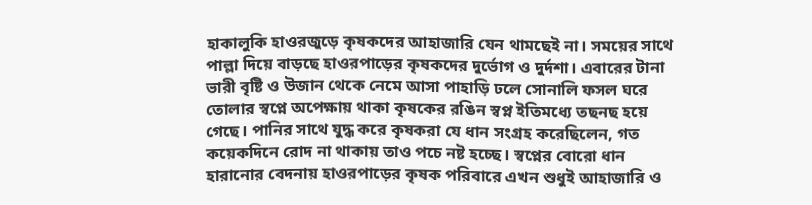হাকালুকি হাওরজুড়ে কৃষকদের আহাজারি যেন থামছেই না। সময়ের সাথে পাল্লা দিয়ে বাড়ছে হাওরপাড়ের কৃষকদের দুর্ভোগ ও দুর্দশা। এবারের টানা ভারী বৃষ্টি ও উজান থেকে নেমে আসা পাহাড়ি ঢলে সোনালি ফসল ঘরে তোলার স্বপ্নে অপেক্ষায় থাকা কৃষকের রঙিন স্বপ্ন ইতিমধ্যে তছনছ হয়ে গেছে। পানির সাথে যুদ্ধ করে কৃষকরা যে ধান সংগ্রহ করেছিলেন, গত কয়েকদিনে রোদ না থাকায় তাও পচে নষ্ট হচ্ছে। স্বপ্নের বোরো ধান হারানোর বেদনায় হাওরপাড়ের কৃষক পরিবারে এখন শুধুই আহাজারি ও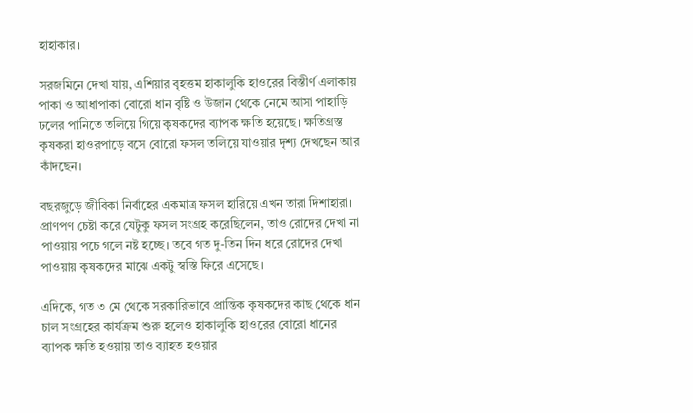হাহাকার।

সরজমিনে দেখা যায়, এশিয়ার বৃহত্তম হাকালুকি হাওরের বিস্তীর্ণ এলাকায় পাকা ও আধাপাকা বোরো ধান বৃষ্টি ও উজান থেকে নেমে আসা পাহাড়ি ঢলের পানিতে তলিয়ে গিয়ে কৃষকদের ব্যাপক ক্ষতি হয়েছে। ক্ষতিগ্রস্ত কৃষকরা হাওরপাড়ে বসে বোরো ফসল তলিয়ে যাওয়ার দৃশ্য দেখছেন আর কাঁদছেন।

বছরজুড়ে জীবিকা নির্বাহের একমাত্র ফসল হারিয়ে এখন তারা দিশাহারা। প্রাণপণ চেষ্টা করে যেটুকু ফসল সংগ্রহ করেছিলেন, তাও রোদের দেখা না পাওয়ায় পচে গলে নষ্ট হচ্ছে। তবে গত দু-তিন দিন ধরে রোদের দেখা পাওয়ায় কৃষকদের মাঝে একটু স্বস্তি ফিরে এসেছে।

এদিকে, গত ৩ মে থেকে সরকারিভাবে প্রান্তিক কৃষকদের কাছ থেকে ধান চাল সংগ্রহের কার্যক্রম শুরু হলেও হাকালুকি হাওরের বোরো ধানের ব্যাপক ক্ষতি হওয়ায় তাও ব্যাহত হওয়ার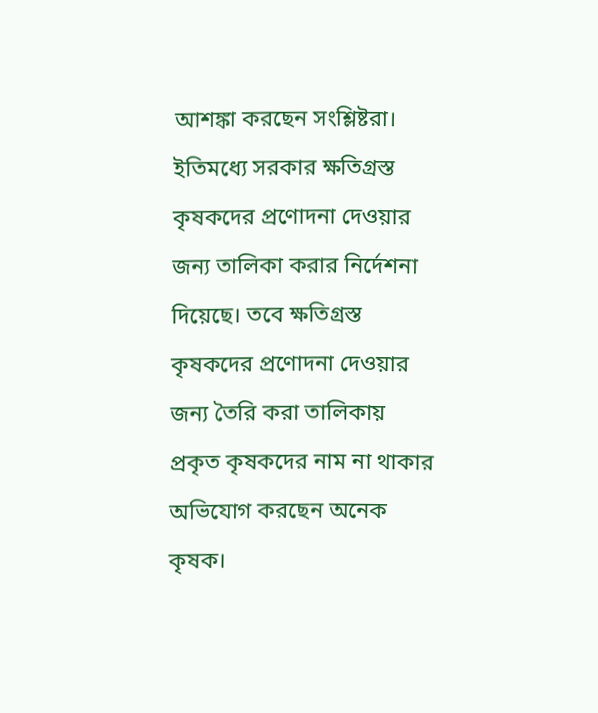আশঙ্কা করছেন সংশ্লিষ্টরা। ইতিমধ্যে সরকার ক্ষতিগ্রস্ত কৃষকদের প্রণোদনা দেওয়ার জন্য তালিকা করার নির্দেশনা দিয়েছে। তবে ক্ষতিগ্রস্ত কৃষকদের প্রণোদনা দেওয়ার জন্য তৈরি করা তালিকায় প্রকৃত কৃষকদের নাম না থাকার অভিযোগ করছেন অনেক কৃষক।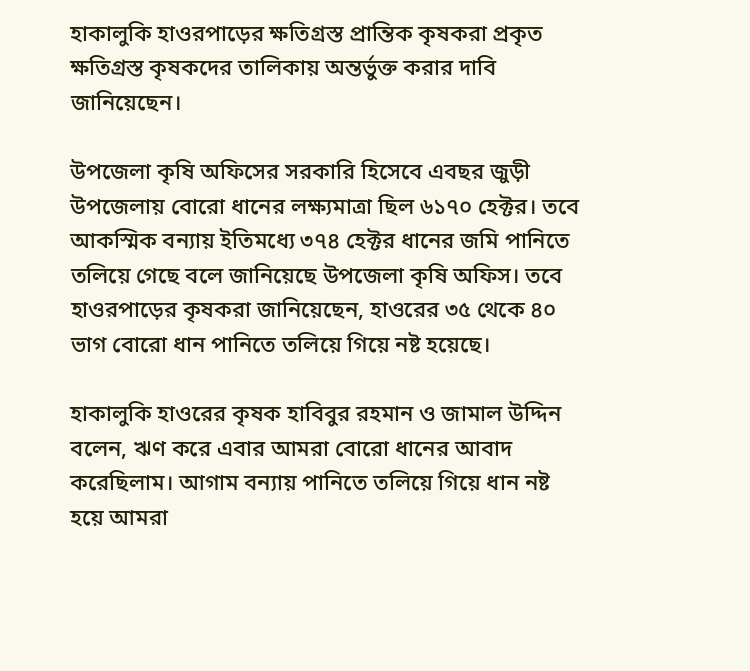হাকালুকি হাওরপাড়ের ক্ষতিগ্রস্ত প্রান্তিক কৃষকরা প্রকৃত ক্ষতিগ্রস্ত কৃষকদের তালিকায় অন্তর্ভুক্ত করার দাবি জানিয়েছেন।

উপজেলা কৃষি অফিসের সরকারি হিসেবে এবছর জুড়ী উপজেলায় বোরো ধানের লক্ষ্যমাত্রা ছিল ৬১৭০ হেক্টর। তবে আকস্মিক বন্যায় ইতিমধ্যে ৩৭৪ হেক্টর ধানের জমি পানিতে তলিয়ে গেছে বলে জানিয়েছে উপজেলা কৃষি অফিস। তবে হাওরপাড়ের কৃষকরা জানিয়েছেন, হাওরের ৩৫ থেকে ৪০ ভাগ বোরো ধান পানিতে তলিয়ে গিয়ে নষ্ট হয়েছে।

হাকালুকি হাওরের কৃষক হাবিবুর রহমান ও জামাল উদ্দিন বলেন, ঋণ করে এবার আমরা বোরো ধানের আবাদ করেছিলাম। আগাম বন্যায় পানিতে তলিয়ে গিয়ে ধান নষ্ট হয়ে আমরা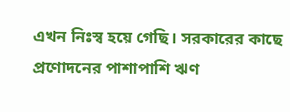এখন নিঃস্ব হয়ে গেছি। সরকারের কাছে প্রণোদনের পাশাপাশি ঋণ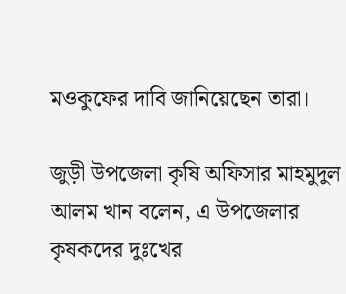মওকুফের দাবি জানিয়েছেন তারা।

জুড়ী উপজেলা কৃষি অফিসার মাহমুদুল আলম খান বলেন, এ উপজেলার কৃষকদের দুঃখের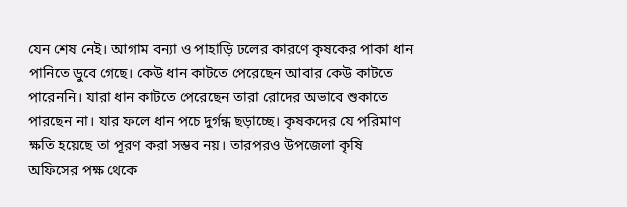যেন শেষ নেই। আগাম বন্যা ও পাহাড়ি ঢলের কারণে কৃষকের পাকা ধান পানিতে ডুবে গেছে। কেউ ধান কাটতে পেরেছেন আবার কেউ কাটতে পারেননি। যারা ধান কাটতে পেরেছেন তারা রোদের অভাবে শুকাতে পারছেন না। যার ফলে ধান পচে দুর্গন্ধ ছড়াচ্ছে। কৃষকদের যে পরিমাণ ক্ষতি হয়েছে তা পূরণ করা সম্ভব নয়। তারপরও উপজেলা কৃষি অফিসের পক্ষ থেকে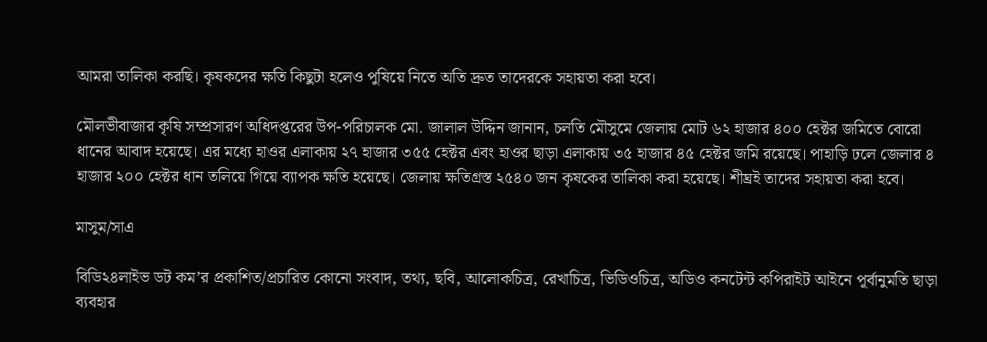আমরা তালিকা করছি। কৃষকদের ক্ষতি কিছুটা হলেও পুষিয়ে নিতে অতি দ্রুত তাদেরকে সহায়তা করা হবে।

মৌলভীবাজার কৃষি সম্প্রসারণ অধিদপ্তরের উপ-পরিচালক মো. জালাল উদ্দিন জানান, চলতি মৌসুমে জেলায় মোট ৬২ হাজার ৪০০ হেক্টর জমিতে বোরো ধানের আবাদ হয়েছে। এর মধ্যে হাওর এলাকায় ২৭ হাজার ৩৫৫ হেক্টর এবং হাওর ছাড়া এলাকায় ৩৫ হাজার ৪৫ হেক্টর জমি রয়েছে। পাহাড়ি ঢলে জেলার ৪ হাজার ২০০ হেক্টর ধান তলিয়ে গিয়ে ব্যাপক ক্ষতি হয়েছে। জেলায় ক্ষতিগ্রস্ত ২৫৪০ জন কৃষকের তালিকা করা হয়েছে। শীঘ্রই তাদের সহায়তা করা হবে।

মাসুম/সাএ

বিডি২৪লাইভ ডট কম’র প্রকাশিত/প্রচারিত কোনো সংবাদ, তথ্য, ছবি, আলোকচিত্র, রেখাচিত্র, ভিডিওচিত্র, অডিও কনটেন্ট কপিরাইট আইনে পূর্বানুমতি ছাড়া ব্যবহার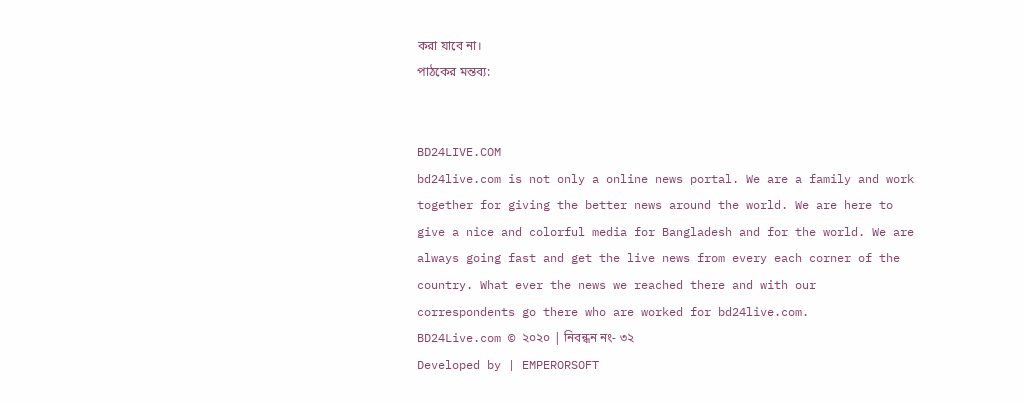করা যাবে না।
পাঠকের মন্তব্য:


BD24LIVE.COM
bd24live.com is not only a online news portal. We are a family and work together for giving the better news around the world. We are here to give a nice and colorful media for Bangladesh and for the world. We are always going fast and get the live news from every each corner of the country. What ever the news we reached there and with our correspondents go there who are worked for bd24live.com.
BD24Live.com © ২০২০ | নিবন্ধন নং- ৩২
Developed by | EMPERORSOFT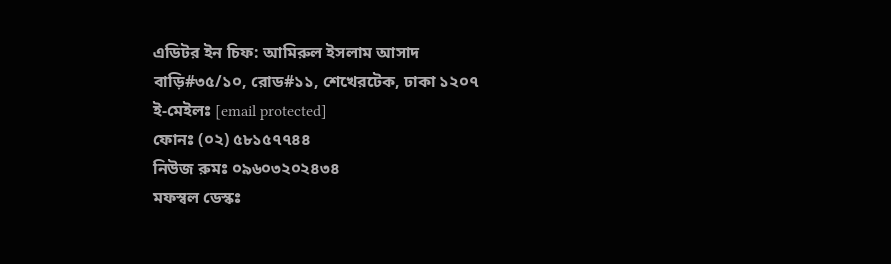এডিটর ইন চিফ: আমিরুল ইসলাম আসাদ
বাড়ি#৩৫/১০, রোড#১১, শেখেরটেক, ঢাকা ১২০৭
ই-মেইলঃ [email protected]
ফোনঃ (০২) ৫৮১৫৭৭৪৪
নিউজ রুমঃ ০৯৬০৩২০২৪৩৪
মফস্বল ডেস্কঃ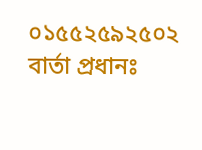০১৫৫২৫৯২৫০২
বার্তা প্রধানঃ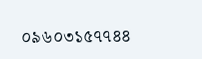০৯৬০৩১৫৭৭৪৪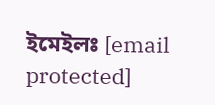ইমেইলঃ [email protected]